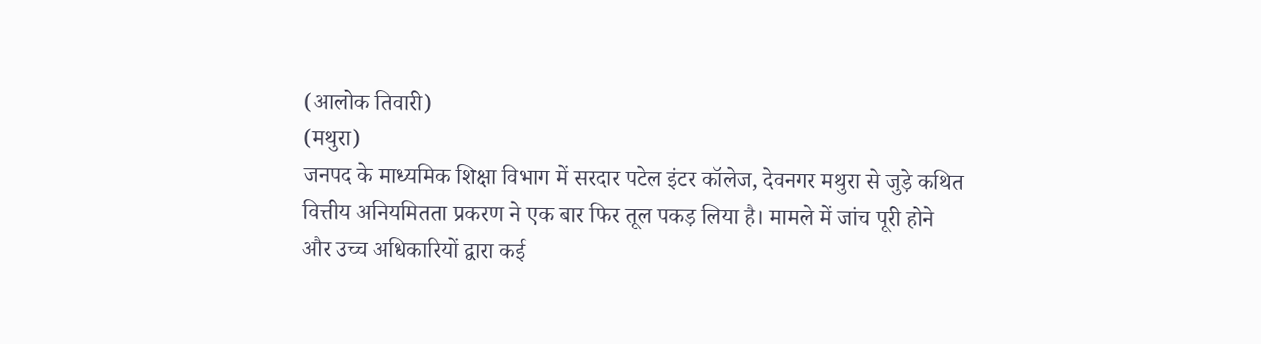(आलोक तिवारी)
(मथुरा)
जनपद के माध्यमिक शिक्षा विभाग में सरदार पटेल इंटर कॉलेज, देवनगर मथुरा से जुड़े कथित वित्तीय अनियमितता प्रकरण ने एक बार फिर तूल पकड़ लिया है। मामले में जांच पूरी होने और उच्च अधिकारियों द्वारा कई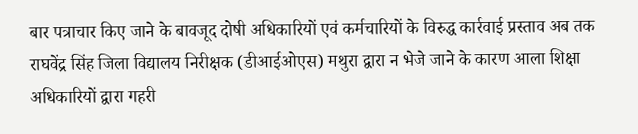बार पत्राचार किए जाने के बावजूद दोषी अधिकारियों एवं कर्मचारियों के विरुद्ध कार्रवाई प्रस्ताव अब तक राघवेंद्र सिंह जिला विद्यालय निरीक्षक (डीआईओएस) मथुरा द्वारा न भेजे जाने के कारण आला शिक्षा अधिकारियों द्वारा गहरी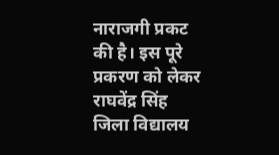नाराजगी प्रकट की है। इस पूरे प्रकरण को लेकर राघवेंद्र सिंह जिला विद्यालय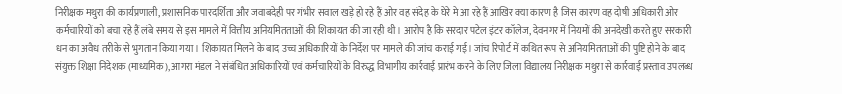निरीक्षक मथुरा की कार्यप्रणाली, प्रशासनिक पारदर्शिता और जवाबदेही पर गंभीर सवाल खड़े हो रहे हैं ओर वह संदेह के घेरे मे आ रहे हैं आखिर क्या कारण है जिस कारण वह दोषी अधिकारी ओर कर्मचारियों को बचा रहे हैं लंबे समय से इस मामले में वित्तीय अनियमितताओं की शिकायत की जा रही थी। आरोप है कि सरदार पटेल इंटर कॉलेज, देवनगर में नियमों की अनदेखी करते हुए सरकारी धन का अवैध तरीके से भुगतान किया गया। शिकायत मिलने के बाद उच्च अधिकारियों के निर्देश पर मामले की जांच कराई गई। जांच रिपोर्ट में कथित रूप से अनियमितताओं की पुष्टि होने के बाद संयुक्त शिक्षा निदेशक (माध्यमिक), आगरा मंडल ने संबंधित अधिकारियों एवं कर्मचारियों के विरुद्ध विभागीय कार्रवाई प्रारंभ करने के लिए जिला विद्यालय निरीक्षक मथुरा से कार्रवाई प्रस्ताव उपलब्ध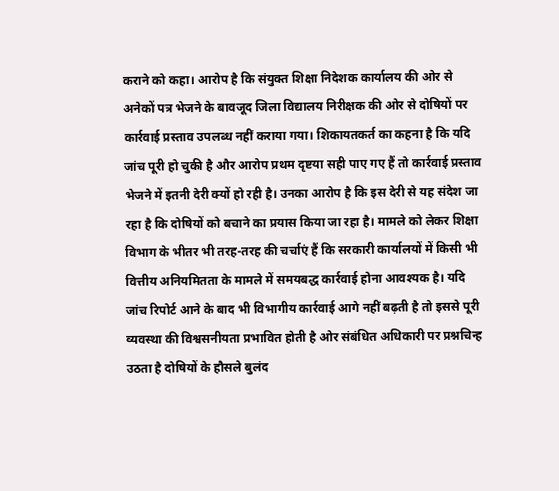कराने को कहा। आरोप है कि संयुक्त शिक्षा निदेशक कार्यालय की ओर से अनेकों पत्र भेजने के बावजूद जिला विद्यालय निरीक्षक की ओर से दोषियों पर कार्रवाई प्रस्ताव उपलब्ध नहीं कराया गया। शिकायतकर्त का कहना है कि यदि जांच पूरी हो चुकी है और आरोप प्रथम दृष्टया सही पाए गए हैं तो कार्रवाई प्रस्ताव भेजने में इतनी देरी क्यों हो रही है। उनका आरोप है कि इस देरी से यह संदेश जा रहा है कि दोषियों को बचाने का प्रयास किया जा रहा है। मामले को लेकर शिक्षा विभाग के भीतर भी तरह-तरह की चर्चाएं हैं कि सरकारी कार्यालयों में किसी भी वित्तीय अनियमितता के मामले में समयबद्ध कार्रवाई होना आवश्यक है। यदि जांच रिपोर्ट आने के बाद भी विभागीय कार्रवाई आगे नहीं बढ़ती है तो इससे पूरी व्यवस्था की विश्वसनीयता प्रभावित होती है ओर संबंधित अधिकारी पर प्रश्नचिन्ह उठता है दोषियों के हौसले बुलंद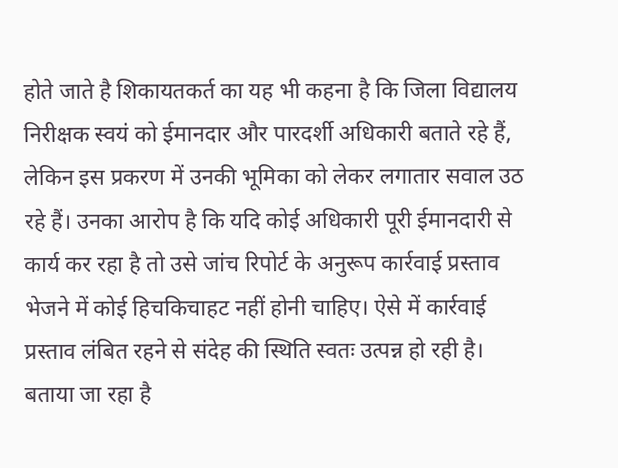होते जाते है शिकायतकर्त का यह भी कहना है कि जिला विद्यालय निरीक्षक स्वयं को ईमानदार और पारदर्शी अधिकारी बताते रहे हैं, लेकिन इस प्रकरण में उनकी भूमिका को लेकर लगातार सवाल उठ रहे हैं। उनका आरोप है कि यदि कोई अधिकारी पूरी ईमानदारी से कार्य कर रहा है तो उसे जांच रिपोर्ट के अनुरूप कार्रवाई प्रस्ताव भेजने में कोई हिचकिचाहट नहीं होनी चाहिए। ऐसे में कार्रवाई प्रस्ताव लंबित रहने से संदेह की स्थिति स्वतः उत्पन्न हो रही है। बताया जा रहा है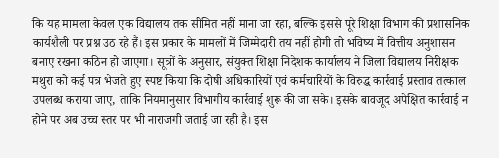कि यह मामला केवल एक विद्यालय तक सीमित नहीं माना जा रहा, बल्कि इससे पूरे शिक्षा विभाग की प्रशासनिक कार्यशैली पर प्रश्न उठ रहे हैं। इस प्रकार के मामलों में जिम्मेदारी तय नहीं होगी तो भविष्य में वित्तीय अनुशासन बनाए रखना कठिन हो जाएगा। सूत्रों के अनुसार, संयुक्त शिक्षा निदेशक कार्यालय ने जिला विद्यालय निरीक्षक मथुरा को कई पत्र भेजते हुए स्पष्ट किया कि दोषी अधिकारियों एवं कर्मचारियों के विरुद्ध कार्रवाई प्रस्ताव तत्काल उपलब्ध कराया जाए, ताकि नियमानुसार विभागीय कार्रवाई शुरू की जा सके। इसके बावजूद अपेक्षित कार्रवाई न होने पर अब उच्च स्तर पर भी नाराजगी जताई जा रही है। इस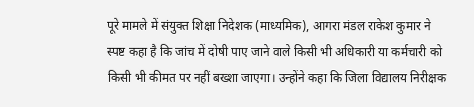पूरे मामले में संयुक्त शिक्षा निदेशक (माध्यमिक), आगरा मंडल राकेश कुमार ने स्पष्ट कहा है कि जांच में दोषी पाए जाने वाले किसी भी अधिकारी या कर्मचारी को किसी भी कीमत पर नहीं बख्शा जाएगा। उन्होंने कहा कि जिला विद्यालय निरीक्षक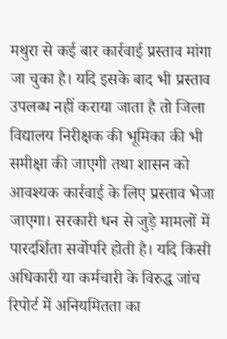मथुरा से कई बार कार्रवाई प्रस्ताव मांगा जा चुका है। यदि इसके बाद भी प्रस्ताव उपलब्ध नहीं कराया जाता है तो जिला विद्यालय निरीक्षक की भूमिका की भी समीक्षा की जाएगी तथा शासन को आवश्यक कार्रवाई के लिए प्रस्ताव भेजा जाएगा। सरकारी धन से जुड़े मामलों में पारदर्शिता सर्वोपरि होती है। यदि किसी अधिकारी या कर्मचारी के विरुद्ध जांच रिपोर्ट में अनियमितता का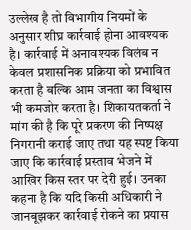उल्लेख है तो विभागीय नियमों के अनुसार शीघ्र कार्रवाई होना आवश्यक है। कार्रवाई में अनावश्यक विलंब न केवल प्रशासनिक प्रक्रिया को प्रभावित करता है बल्कि आम जनता का विश्वास भी कमजोर करता है। शिकायतकर्ता ने मांग की है कि पूरे प्रकरण की निष्पक्ष निगरानी कराई जाए तथा यह स्पष्ट किया जाए कि कार्रवाई प्रस्ताव भेजने में आखिर किस स्तर पर देरी हुई। उनका कहना है कि यदि किसी अधिकारी ने जानबूझकर कार्रवाई रोकने का प्रयास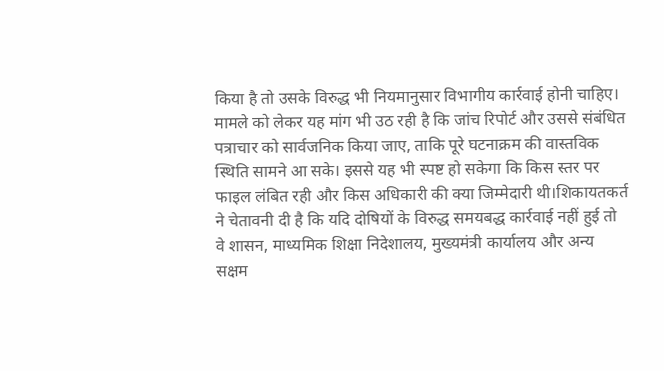किया है तो उसके विरुद्ध भी नियमानुसार विभागीय कार्रवाई होनी चाहिए। मामले को लेकर यह मांग भी उठ रही है कि जांच रिपोर्ट और उससे संबंधित पत्राचार को सार्वजनिक किया जाए, ताकि पूरे घटनाक्रम की वास्तविक स्थिति सामने आ सके। इससे यह भी स्पष्ट हो सकेगा कि किस स्तर पर फाइल लंबित रही और किस अधिकारी की क्या जिम्मेदारी थी।शिकायतकर्त ने चेतावनी दी है कि यदि दोषियों के विरुद्ध समयबद्ध कार्रवाई नहीं हुई तो वे शासन, माध्यमिक शिक्षा निदेशालय, मुख्यमंत्री कार्यालय और अन्य सक्षम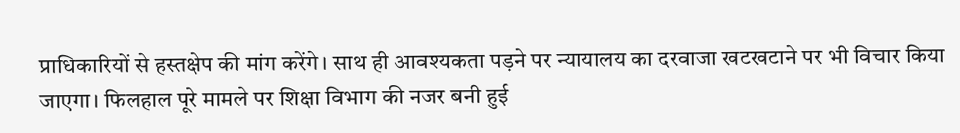प्राधिकारियों से हस्तक्षेप की मांग करेंगे। साथ ही आवश्यकता पड़ने पर न्यायालय का दरवाजा खटखटाने पर भी विचार किया जाएगा। फिलहाल पूरे मामले पर शिक्षा विभाग की नजर बनी हुई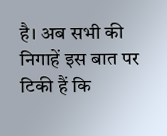है। अब सभी की निगाहें इस बात पर टिकी हैं कि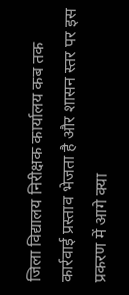जिला विद्यालय निरीक्षक कार्यालय कब तक कार्रवाई प्रस्ताव भेजता है और शासन स्तर पर इस प्रकरण में आगे क्या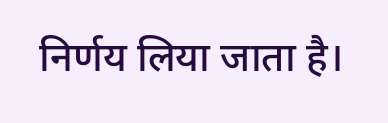निर्णय लिया जाता है।